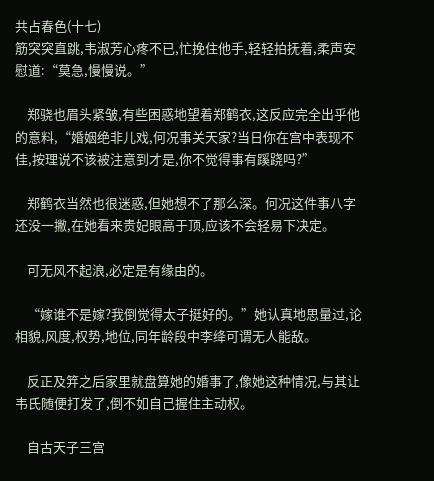共占春色(十七)
筋突突直跳,韦淑芳心疼不已,忙挽住他手,轻轻拍抚着,柔声安慰道:“莫急,慢慢说。”

    郑骁也眉头紧皱,有些困惑地望着郑鹤衣,这反应完全出乎他的意料,“婚姻绝非儿戏,何况事关天家?当日你在宫中表现不佳,按理说不该被注意到才是,你不觉得事有蹊跷吗?”

    郑鹤衣当然也很迷惑,但她想不了那么深。何况这件事八字还没一撇,在她看来贵妃眼高于顶,应该不会轻易下决定。

    可无风不起浪,必定是有缘由的。

    “嫁谁不是嫁?我倒觉得太子挺好的。”她认真地思量过,论相貌,风度,权势,地位,同年龄段中李绛可谓无人能敌。

    反正及笄之后家里就盘算她的婚事了,像她这种情况,与其让韦氏随便打发了,倒不如自己握住主动权。

    自古天子三宫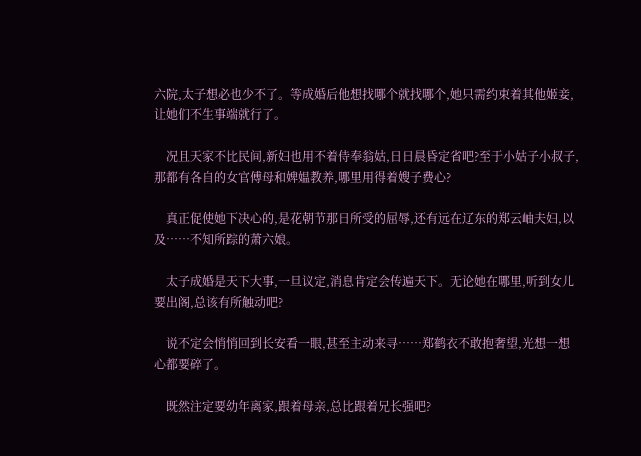六院,太子想必也少不了。等成婚后他想找哪个就找哪个,她只需约束着其他姬妾,让她们不生事端就行了。

    况且天家不比民间,新妇也用不着侍奉翁姑,日日晨昏定省吧?至于小姑子小叔子,那都有各自的女官傅母和婢媪教养,哪里用得着嫂子费心?

    真正促使她下决心的,是花朝节那日所受的屈辱,还有远在辽东的郑云岫夫妇,以及……不知所踪的萧六娘。

    太子成婚是天下大事,一旦议定,消息肯定会传遍天下。无论她在哪里,听到女儿要出阁,总该有所触动吧?

    说不定会悄悄回到长安看一眼,甚至主动来寻……郑鹤衣不敢抱奢望,光想一想心都要碎了。

    既然注定要幼年离家,跟着母亲,总比跟着兄长强吧?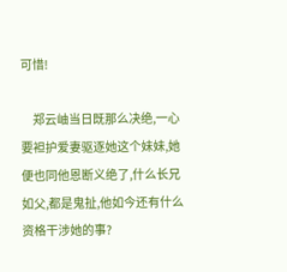可惜!

    郑云岫当日既那么决绝,一心要袒护爱妻驱逐她这个妹妹,她便也同他恩断义绝了,什么长兄如父,都是鬼扯,他如今还有什么资格干涉她的事?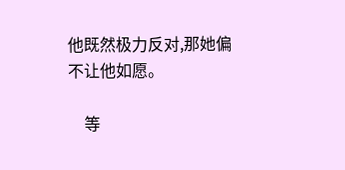他既然极力反对,那她偏不让他如愿。

    等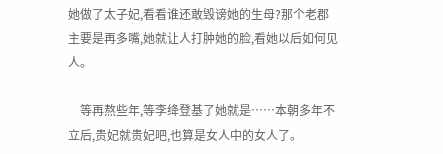她做了太子妃,看看谁还敢毁谤她的生母?那个老郡主要是再多嘴,她就让人打肿她的脸,看她以后如何见人。

    等再熬些年,等李绛登基了她就是……本朝多年不立后,贵妃就贵妃吧,也算是女人中的女人了。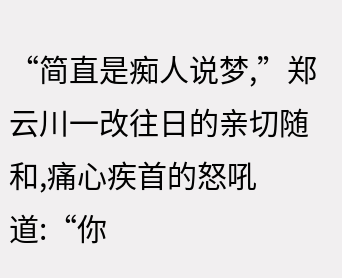“简直是痴人说梦,”郑云川一改往日的亲切随和,痛心疾首的怒吼道:“你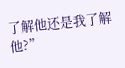了解他还是我了解他?”